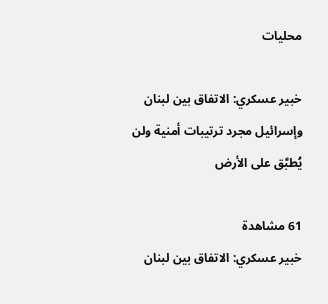محليات

خبير عسكري: الاتفاق بين لبنان وإسرائيل مجرد ترتيبات أمنية ولن يُطبَّق على الأرض

61 مشاهدة
خبير عسكري: الاتفاق بين لبنان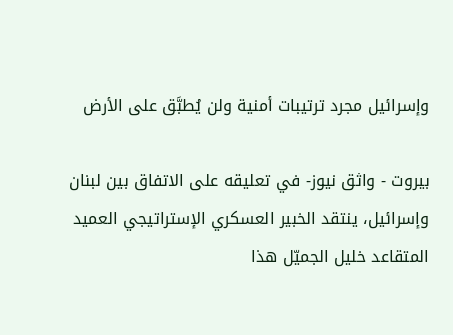وإسرائيل مجرد ترتيبات أمنية ولن يُطبَّق على الأرض

بيروت - واثق نيوز- في تعليقه على الاتفاق بين لبنان وإسرائيل، ينتقد الخبير العسكري الإستراتيجي العميد المتقاعد خليل الجميّل هذا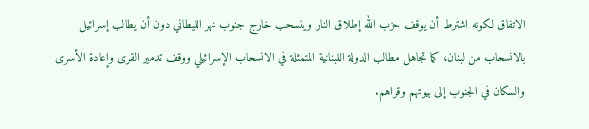الاتفاق لكونه اشترط أن يوقف حزب الله إطلاق النار وينسحب خارج جنوب نهر الليطاني دون أن يطالب إسرائيل بالانسحاب من لبنان، كما تجاهل مطالب الدولة اللبنانية المتمثلة في الانسحاب الإسرائيلي ووقف تدمير القرى وإعادة الأسرى والسكان في الجنوب إلى بيوتهم وقراهم.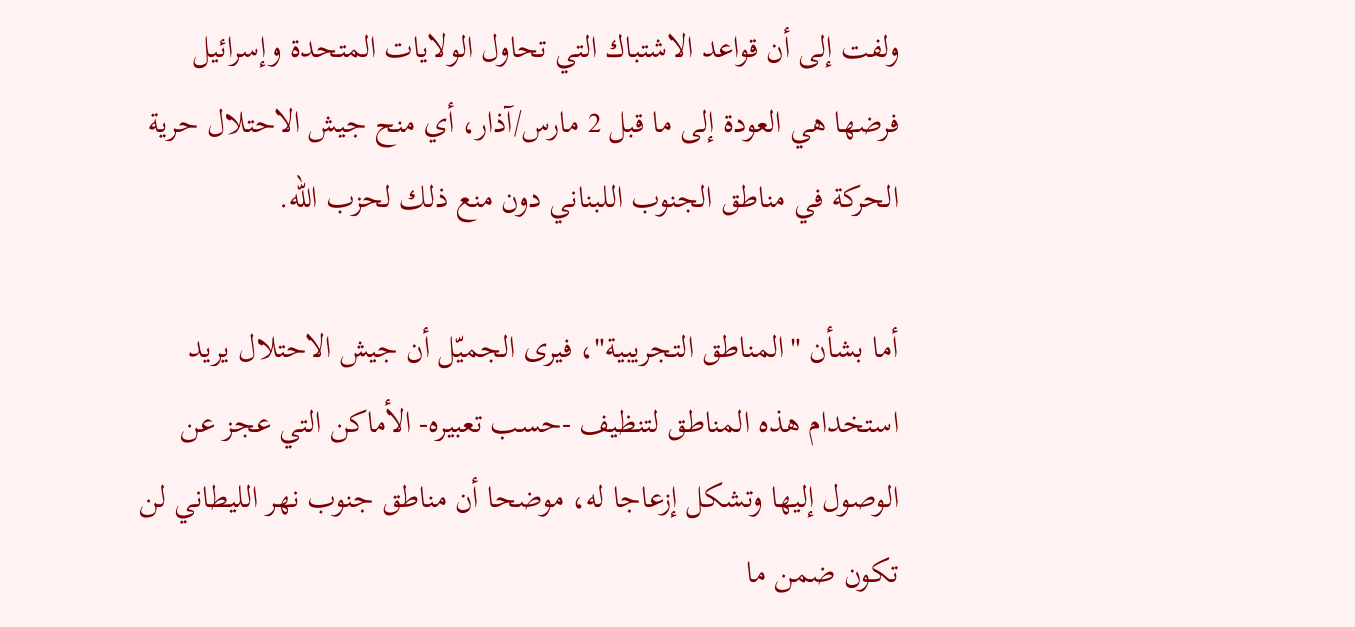ولفت إلى أن قواعد الاشتباك التي تحاول الولايات المتحدة وإسرائيل فرضها هي العودة إلى ما قبل 2 مارس/آذار، أي منح جيش الاحتلال حرية الحركة في مناطق الجنوب اللبناني دون منع ذلك لحزب الله.

أما بشأن "المناطق التجريبية"، فيرى الجميّل أن جيش الاحتلال يريد استخدام هذه المناطق لتنظيف -حسب تعبيره- الأماكن التي عجز عن الوصول إليها وتشكل إزعاجا له، موضحا أن مناطق جنوب نهر الليطاني لن تكون ضمن ما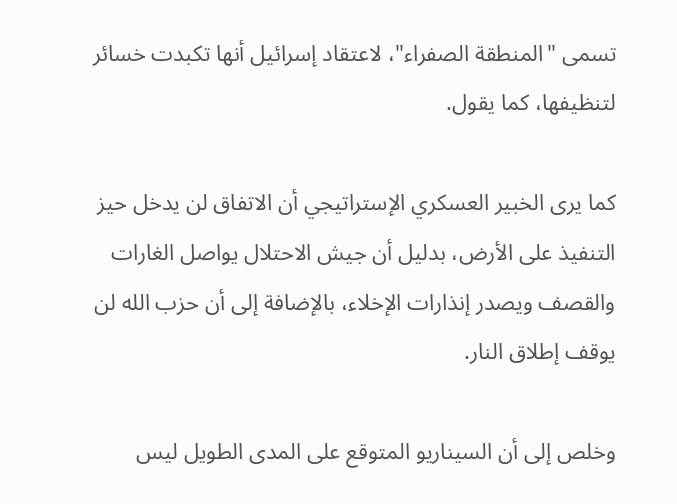تسمى "المنطقة الصفراء"، لاعتقاد إسرائيل أنها تكبدت خسائر لتنظيفها، كما يقول.

كما يرى الخبير العسكري الإستراتيجي أن الاتفاق لن يدخل حيز التنفيذ على الأرض، بدليل أن جيش الاحتلال يواصل الغارات والقصف ويصدر إنذارات الإخلاء، بالإضافة إلى أن حزب الله لن يوقف إطلاق النار.

وخلص إلى أن السيناريو المتوقع على المدى الطويل ليس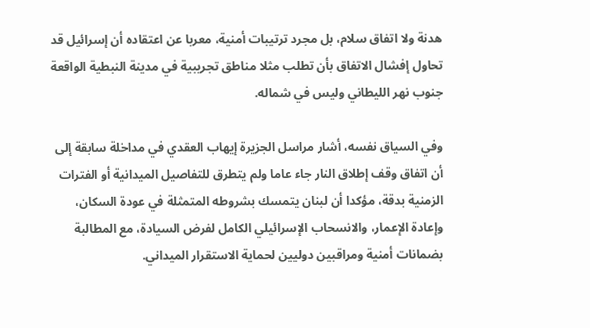هدنة ولا اتفاق سلام، بل مجرد ترتيبات أمنية، معربا عن اعتقاده أن إسرائيل قد تحاول إفشال الاتفاق بأن تطلب مثلا مناطق تجريبية في مدينة النبطية الواقعة جنوب نهر الليطاني وليس في شماله.

وفي السياق نفسه، أشار مراسل الجزيرة إيهاب العقدي في مداخلة سابقة إلى أن اتفاق وقف إطلاق النار جاء عاما ولم يتطرق للتفاصيل الميدانية أو الفترات الزمنية بدقة، مؤكدا أن لبنان يتمسك بشروطه المتمثلة في عودة السكان، وإعادة الإعمار، والانسحاب الإسرائيلي الكامل لفرض السيادة، مع المطالبة بضمانات أمنية ومراقبين دوليين لحماية الاستقرار الميداني.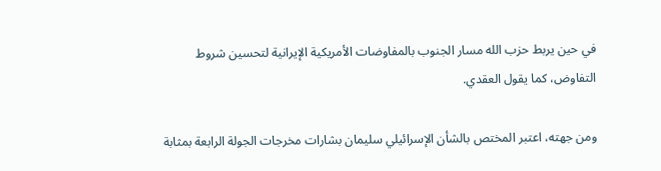في حين يربط حزب الله مسار الجنوب بالمفاوضات الأمريكية الإيرانية لتحسين شروط التفاوض، كما يقول العقدي.

ومن جهته، اعتبر المختص بالشأن الإسرائيلي سليمان بشارات مخرجات الجولة الرابعة بمثابة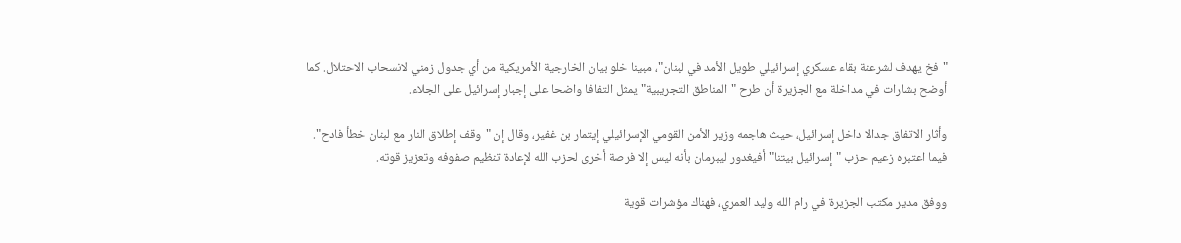"فخ يهدف لشرعنة بقاء عسكري إسرائيلي طويل الأمد في لبنان"، مبينا خلو بيان الخارجية الأمريكية من أي جدول زمني لانسحاب الاحتلال. كما أوضح بشارات في مداخلة مع الجزيرة أن طرح "المناطق التجريبية" يمثل التفافا واضحا على إجبار إسرائيل على الجلاء.

وأثار الاتفاق جدالا داخل إسرائيل، حيث هاجمه وزير الأمن القومي الإسرائيلي إيتمار بن غفير، وقال إن "وقف إطلاق النار مع لبنان خطأ فادح". فيما اعتبره زعيم حزب "إسرائيل بيتنا" أفيغدور ليبرمان بأنه ليس إلا فرصة أخرى لحزب الله لإعادة تنظيم صفوفه وتعزيز قوته.

ووفق مدير مكتب الجزيرة في رام الله وليد العمري، فهناك مؤشرات قوية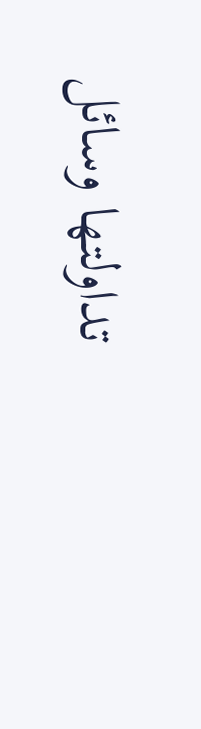تداولتها وسائل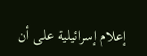إعلام إسرائيلية على أن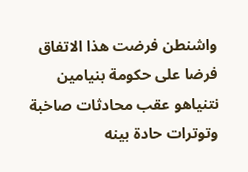واشنطن فرضت هذا الاتفاق فرضا على حكومة بنيامين نتنياهو عقب محادثات صاخبة وتوترات حادة بينه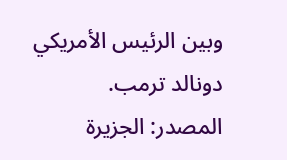وبين الرئيس الأمريكي دونالد ترمب.
المصدر: الجزيرة